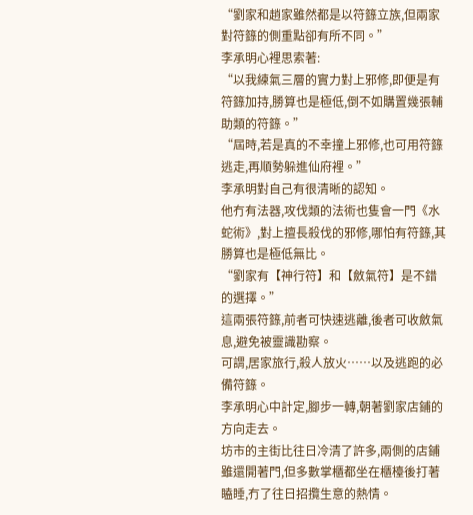“劉家和趙家雖然都是以符籙立族,但兩家對符籙的側重點卻有所不同。”
李承明心裡思索著:
“以我練氣三層的實力對上邪修,即便是有符籙加持,勝算也是極低,倒不如購置幾張輔助類的符籙。”
“屆時,若是真的不幸撞上邪修,也可用符籙逃走,再順勢躲進仙府裡。”
李承明對自己有很清晰的認知。
他冇有法器,攻伐類的法術也隻會一門《水蛇術》,對上擅長殺伐的邪修,哪怕有符籙,其勝算也是極低無比。
“劉家有【神行符】和【斂氣符】是不錯的選擇。”
這兩張符籙,前者可快速逃離,後者可收斂氣息,避免被靈識勘察。
可謂,居家旅行,殺人放火……以及逃跑的必備符籙。
李承明心中計定,腳步一轉,朝著劉家店鋪的方向走去。
坊市的主街比往日冷清了許多,兩側的店鋪雖還開著門,但多數掌櫃都坐在櫃檯後打著瞌睡,冇了往日招攬生意的熱情。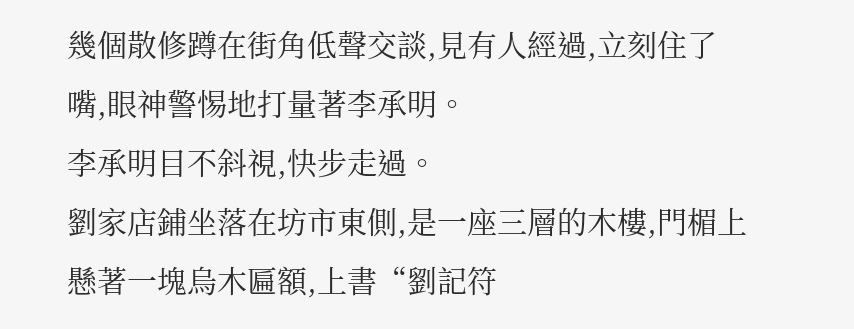幾個散修蹲在街角低聲交談,見有人經過,立刻住了嘴,眼神警惕地打量著李承明。
李承明目不斜視,快步走過。
劉家店鋪坐落在坊市東側,是一座三層的木樓,門楣上懸著一塊烏木匾額,上書“劉記符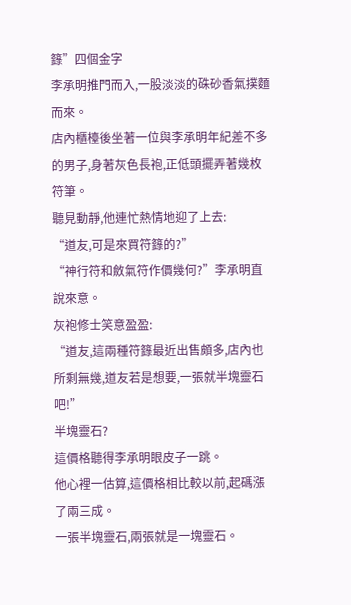籙”四個金字
李承明推門而入,一股淡淡的硃砂香氣撲麵而來。
店內櫃檯後坐著一位與李承明年紀差不多的男子,身著灰色長袍,正低頭擺弄著幾枚符筆。
聽見動靜,他連忙熱情地迎了上去:
“道友,可是來買符籙的?”
“神行符和斂氣符作價幾何?”李承明直說來意。
灰袍修士笑意盈盈:
“道友,這兩種符籙最近出售頗多,店內也所剩無幾,道友若是想要,一張就半塊靈石吧!”
半塊靈石?
這價格聽得李承明眼皮子一跳。
他心裡一估算,這價格相比較以前,起碼漲了兩三成。
一張半塊靈石,兩張就是一塊靈石。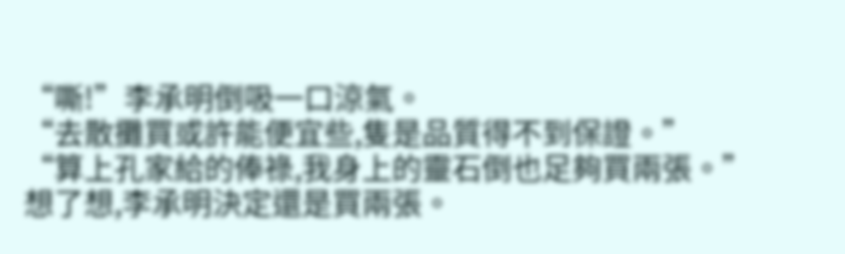“嘶!”李承明倒吸一口涼氣。
“去散攤買或許能便宜些,隻是品質得不到保證。”
“算上孔家給的俸祿,我身上的靈石倒也足夠買兩張。”
想了想,李承明決定還是買兩張。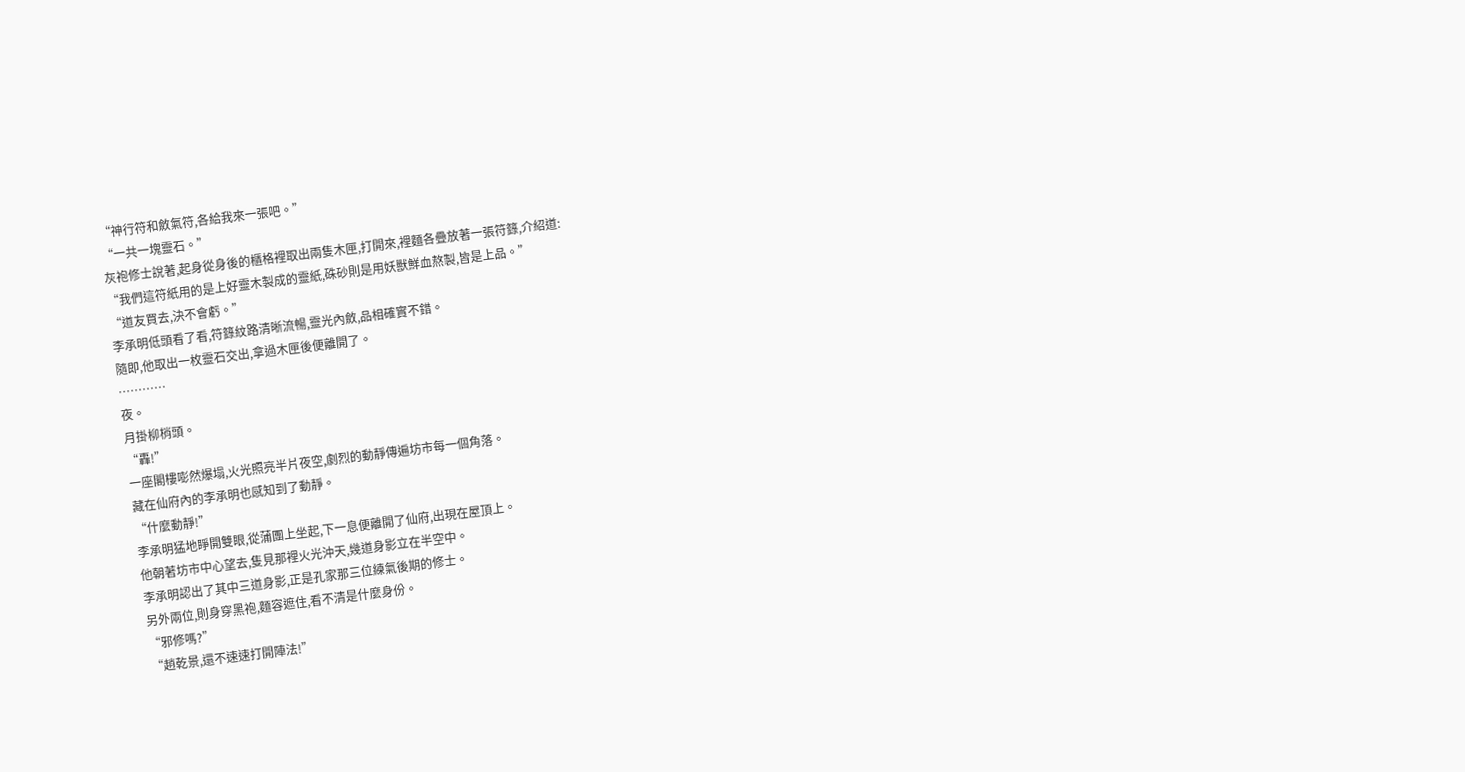“神行符和斂氣符,各給我來一張吧。”
“一共一塊靈石。”
灰袍修士說著,起身從身後的櫃格裡取出兩隻木匣,打開來,裡麵各疊放著一張符籙,介紹道:
“我們這符紙用的是上好靈木製成的靈紙,硃砂則是用妖獸鮮血熬製,皆是上品。”
“道友買去,決不會虧。”
李承明低頭看了看,符籙紋路清晰流暢,靈光內斂,品相確實不錯。
隨即,他取出一枚靈石交出,拿過木匣後便離開了。
…………
夜。
月掛柳梢頭。
“轟!”
一座閣樓嘭然爆塌,火光照亮半片夜空,劇烈的動靜傳遍坊市每一個角落。
藏在仙府內的李承明也感知到了動靜。
“什麼動靜!”
李承明猛地睜開雙眼,從蒲團上坐起,下一息便離開了仙府,出現在屋頂上。
他朝著坊市中心望去,隻見那裡火光沖天,幾道身影立在半空中。
李承明認出了其中三道身影,正是孔家那三位練氣後期的修士。
另外兩位,則身穿黑袍,麵容遮住,看不清是什麼身份。
“邪修嗎?”
“趙乾景,還不速速打開陣法!”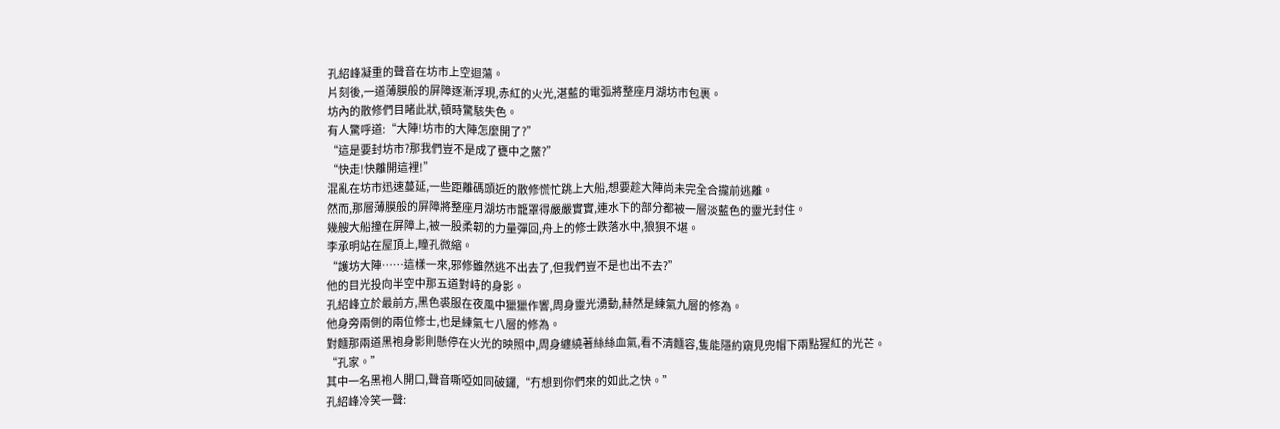孔紹峰凝重的聲音在坊市上空迴蕩。
片刻後,一道薄膜般的屏障逐漸浮現,赤紅的火光,湛藍的電弧將整座月湖坊市包裹。
坊內的散修們目睹此狀,頓時驚駭失色。
有人驚呼道:“大陣!坊市的大陣怎麼開了?”
“這是要封坊市?那我們豈不是成了甕中之鱉?”
“快走!快離開這裡!”
混亂在坊市迅速蔓延,一些距離碼頭近的散修慌忙跳上大船,想要趁大陣尚未完全合攏前逃離。
然而,那層薄膜般的屏障將整座月湖坊市籠罩得嚴嚴實實,連水下的部分都被一層淡藍色的靈光封住。
幾艘大船撞在屏障上,被一股柔韌的力量彈回,舟上的修士跌落水中,狼狽不堪。
李承明站在屋頂上,瞳孔微縮。
“護坊大陣……這樣一來,邪修雖然逃不出去了,但我們豈不是也出不去?”
他的目光投向半空中那五道對峙的身影。
孔紹峰立於最前方,黑色裘服在夜風中獵獵作響,周身靈光湧動,赫然是練氣九層的修為。
他身旁兩側的兩位修士,也是練氣七八層的修為。
對麵那兩道黑袍身影則懸停在火光的映照中,周身纏繞著絲絲血氣,看不清麵容,隻能隱約窺見兜帽下兩點猩紅的光芒。
“孔家。”
其中一名黑袍人開口,聲音嘶啞如同破鑼,“冇想到你們來的如此之快。”
孔紹峰冷笑一聲: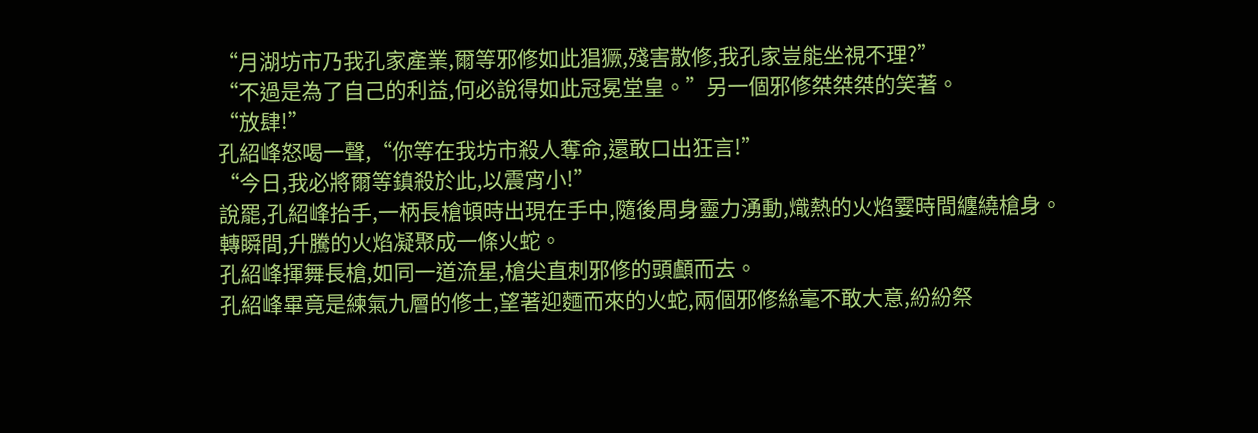“月湖坊市乃我孔家產業,爾等邪修如此猖獗,殘害散修,我孔家豈能坐視不理?”
“不過是為了自己的利益,何必說得如此冠冕堂皇。”另一個邪修桀桀桀的笑著。
“放肆!”
孔紹峰怒喝一聲,“你等在我坊市殺人奪命,還敢口出狂言!”
“今日,我必將爾等鎮殺於此,以震宵小!”
說罷,孔紹峰抬手,一柄長槍頓時出現在手中,隨後周身靈力湧動,熾熱的火焰霎時間纏繞槍身。
轉瞬間,升騰的火焰凝聚成一條火蛇。
孔紹峰揮舞長槍,如同一道流星,槍尖直刺邪修的頭顱而去。
孔紹峰畢竟是練氣九層的修士,望著迎麵而來的火蛇,兩個邪修絲毫不敢大意,紛紛祭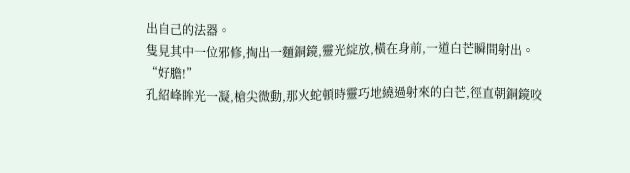出自己的法器。
隻見其中一位邪修,掏出一麵銅鏡,靈光綻放,橫在身前,一道白芒瞬間射出。
“好膽!”
孔紹峰眸光一凝,槍尖微動,那火蛇頓時靈巧地繞過射來的白芒,徑直朝銅鏡咬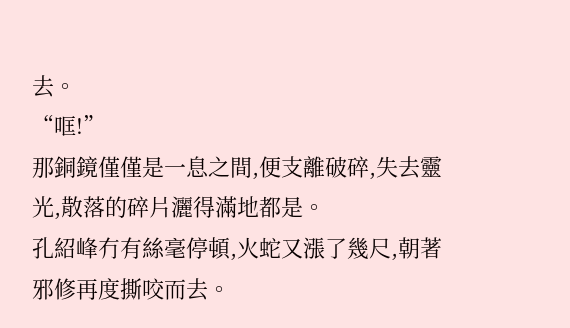去。
“哐!”
那銅鏡僅僅是一息之間,便支離破碎,失去靈光,散落的碎片灑得滿地都是。
孔紹峰冇有絲毫停頓,火蛇又漲了幾尺,朝著邪修再度撕咬而去。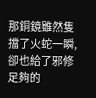那銅鏡雖然隻擋了火蛇一瞬,卻也給了邪修足夠的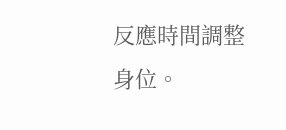反應時間調整身位。